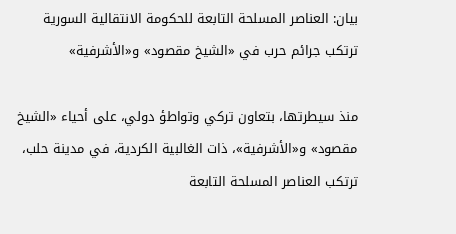بيان: العناصر المسلحة التابعة للحكومة الانتقالية السورية ترتكب جرائم حرب في «الشيخ مقصود» و«الأشرفية»

منذ سيطرتها، بتعاون تركي وتواطؤ دولي، على أحياء «الشيخ مقصود» و«الأشرفية»، ذات الغالبية الكردية، في مدينة حلب، ترتكب العناصر المسلحة التابعة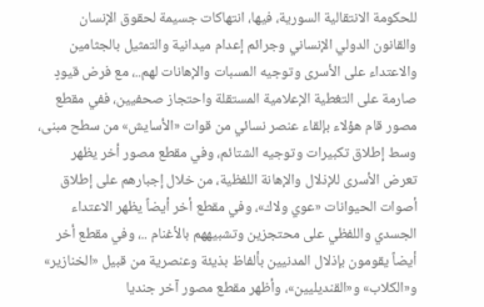للحكومة الانتقالية السورية، فيها، انتهاكات جسيمة لحقوق الإنسان والقانون الدولي الإنساني وجرائم إعدام ميدانية والتمثيل بالجثامين والاعتداء على الأسرى وتوجيه المسبات والإهانات لهم..، مع فرض قيودٍ صارمة على التغطية الإعلامية المستقلة واحتجاز صحفيين، ففي مقطع مصور قام هؤلاء بإلقاء عنصر نسائي من قوات «الأسايش» من سطح مبنى، وسط إطلاق تكبيرات وتوجيه الشتائم، وفي مقطع مصور أخر يظهر تعرض الأسرى للإذلال والإهانة اللفظية، من خلال إجبارهم على إطلاق أصوات الحيوانات «عوي ولاك»، وفي مقطع أخر أيضاً يظهر الاعتداء الجسدي واللفظي على محتجزين وتشبيههم بالأغنام ..، وفي مقطع أخر أيضاً يقومون بإذلال المدنيين بألفاظ بذيئة وعنصرية من قبيل «الخنازير» و«الكلاب» و«القنديليين»، وأظهر مقطع مصور آخر جنديا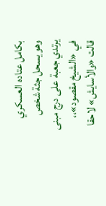بكامل عتاده العسكري وهو يسحل جثة شخص يرتدي جعبة على درج مبنى في «الشيخ مقصود»،، قالت «والأسايش» لاحقا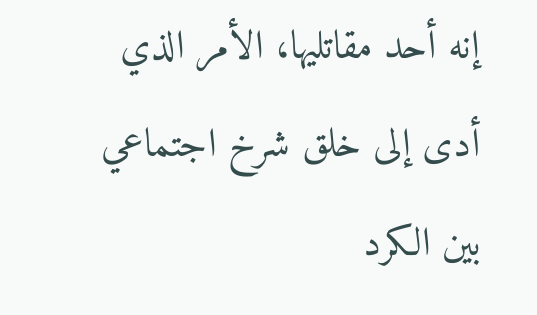إنه أحد مقاتليها، الأمر الذي أدى إلى خلق شرخ اجتماعي بين الكرد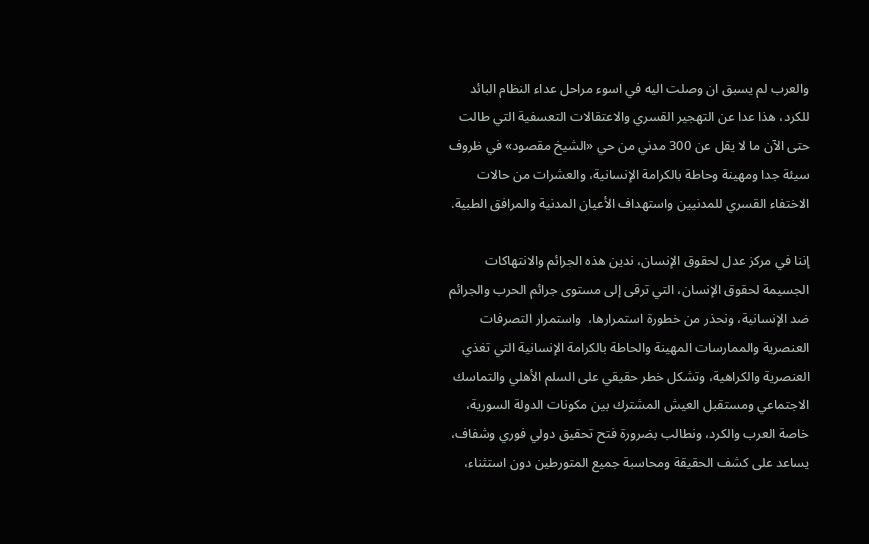والعرب لم يسبق ان وصلت اليه في اسوء مراحل عداء النظام البائد للكرد، هذا عدا عن التهجير القسري والاعتقالات التعسفية التي طالت حتى الآن ما لا يقل عن 300 مدني من حي «الشيخ مقصود» في ظروف سيئة جدا ومهينة وحاطة بالكرامة الإنسانية، والعشرات من حالات الاختفاء القسري للمدنيين واستهداف الأعيان المدنية والمرافق الطبية.

إننا في مركز عدل لحقوق الإنسان، ندين هذه الجرائم والانتهاكات الجسيمة لحقوق الإنسان، التي ترقى إلى مستوى جرائم الحرب والجرائم ضد الإنسانية، ونحذر من خطورة استمرارها،  واستمرار التصرفات العنصرية والممارسات المهينة والحاطة بالكرامة الإنسانية التي تغذي العنصرية والكراهية، وتشكل خطر حقيقي على السلم الأهلي والتماسك الاجتماعي ومستقبل العيش المشترك بين مكونات الدولة السورية، خاصة العرب والكرد، ونطالب بضرورة فتح تحقيق دولي فوري وشفاف، يساعد على كشف الحقيقة ومحاسبة جميع المتورطين دون استثناء،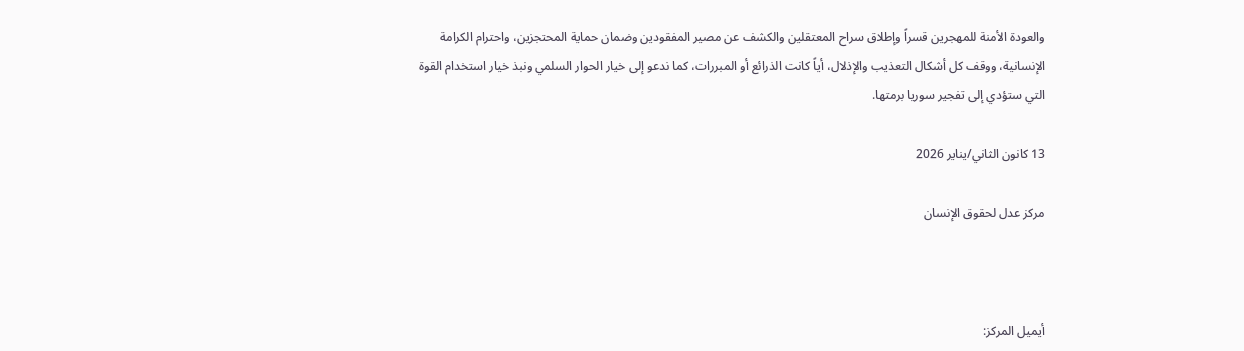والعودة الأمنة للمهجرين قسراً وإطلاق سراح المعتقلين والكشف عن مصير المفقودين وضمان حماية المحتجزين، واحترام الكرامة الإنسانية، ووقف كل أشكال التعذيب والإذلال، أياً كانت الذرائع أو المبررات، كما ندعو إلى خيار الحوار السلمي ونبذ خيار استخدام القوة التي ستؤدي إلى تفجير سوريا برمتها.

13 كانون الثاني/يناير 2026

مركز عدل لحقوق الإنسان



أيميل المركز: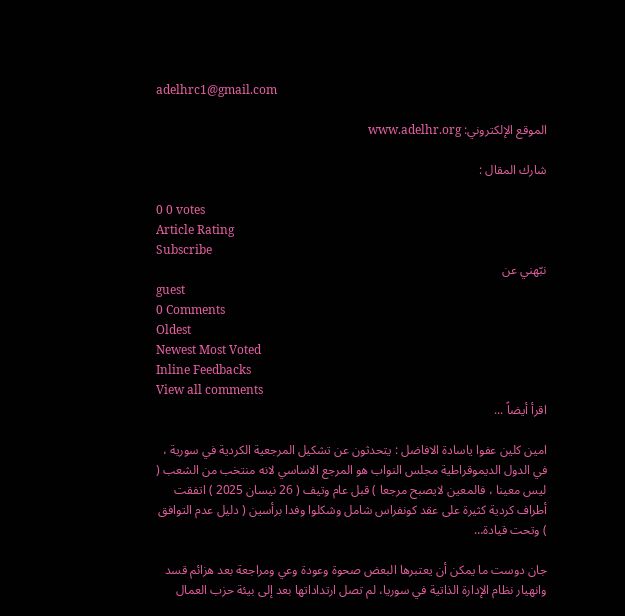adelhrc1@gmail.com

الموقع الإلكتروني: www.adelhr.org

شارك المقال :

0 0 votes
Article Rating
Subscribe
نبّهني عن
guest
0 Comments
Oldest
Newest Most Voted
Inline Feedbacks
View all comments
اقرأ أيضاً ...

امين كلين عفوا ياسادة الافاضل : يتحدثون عن تشكيل المرجعية الكردية في سورية ، في الدول الديموقراطية مجلس النواب هو المرجع الاساسي لانه منتخب من الشعب ( ليس معينا ، فالمعين لايصبح مرجعا ) قبل عام وتيف ( 26 نيسان 2025 ) اتفقت أطراف كردية كثيرة على عقد كونفراس شامل وشكلوا وفدا برأسين ( دليل عدم التوافق ) وتحت قيادة…

جان دوست ما يمكن أن يعتبرها البعض صحوة وعودة وعي ومراجعة بعد هزائم قسد وانهيار نظام الإدارة الذاتية في سوريا، لم تصل ارتداداتها بعد إلى بيئة حزب العمال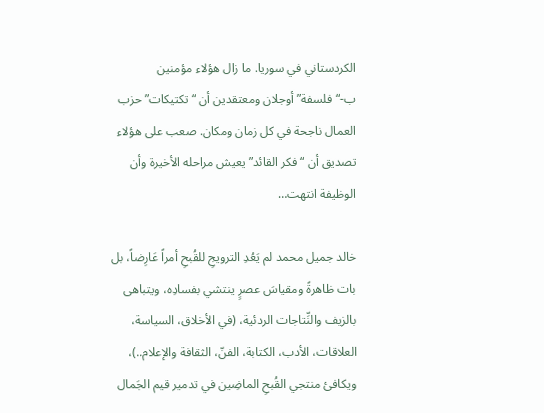الكردستاني في سوريا. ما زال هؤلاء مؤمنين ب-“فلسفة” أوجلان ومعتقدين أن “تكتيكات” حزب العمال ناجحة في كل زمان ومكان. صعب على هؤلاء تصديق أن “فكر القائد” يعيش مراحله الأخيرة وأن الوظيفة انتهت…

خالد جميل محمد لم يَعُدِ الترويجِ للقُبحِ أمراً عَارِضاً، بل بات ظاهرةً ومقياسَ عصرٍ ينتشي بفسادِه، ويتباهى بالزيف والنِّتاجات الردئية، (في الأخلاق، السياسة، العلاقات، الأدب، الكتابة، الفنّ، الثقافة والإعلام..)، ويكافئ منتجي القُبحِ الماضِين في تدمير قيم الجَمال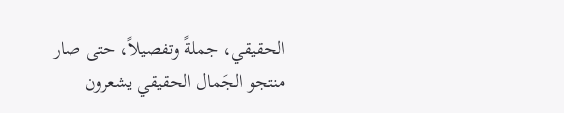الحقيقي، جملةً وتفصيلاً، حتى صار منتجو الجَمال الحقيقي يشعرون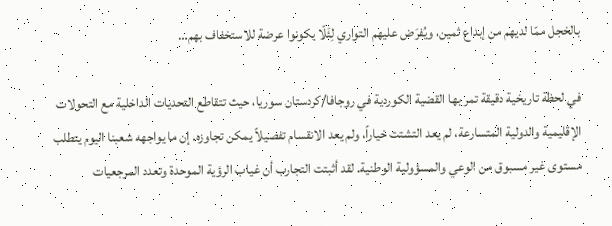بالخجل ممّا لديهم من إبداع ثمين، ويُفرَض عليهم التواري لِئَلّا يكونوا عرضة للاستخفاف بهم…

في لحظة تاريخية دقيقة تمر بها القضية الكوردية في روجافا/كردستان سوريا، حيث تتقاطع التحديات الداخلية مع التحولات الإقليمية والدولية المتسارعة، لم يعد التشتت خياراً، ولم يعد الانقسام تفصيلاً يمكن تجاوزه. إن ما يواجهه شعبنا اليوم يتطلب مستوى غير مسبوق من الوعي والمسؤولية الوطنية. لقد أثبتت التجارب أن غياب الرؤية الموحدة وتعدد المرجعيات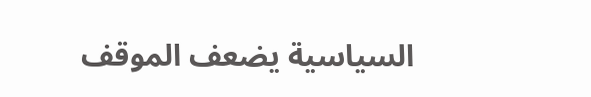السياسية يضعف الموقف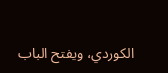الكوردي، ويفتح الباب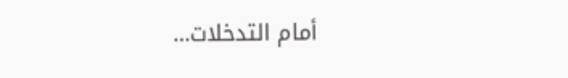أمام التدخلات…